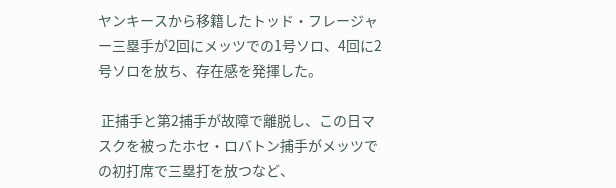ヤンキースから移籍したトッド・フレージャー三塁手が2回にメッツでの1号ソロ、4回に2号ソロを放ち、存在感を発揮した。

 正捕手と第2捕手が故障で離脱し、この日マスクを被ったホセ・ロバトン捕手がメッツでの初打席で三塁打を放つなど、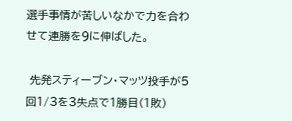選手事情が苦しいなかで力を合わせて連勝を9に伸ばした。

 先発スティーブン・マッツ投手が5回1/3を3失点で1勝目(1敗)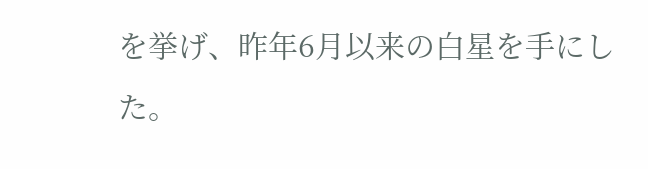を挙げ、昨年6月以来の白星を手にした。